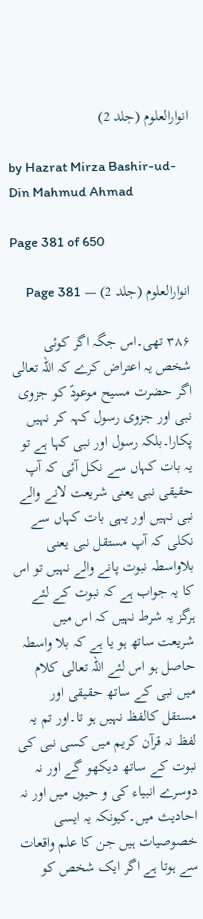انوارالعلوم (جلد 2)

by Hazrat Mirza Bashir-ud-Din Mahmud Ahmad

Page 381 of 650

انوارالعلوم (جلد 2) — Page 381

۳۸۶ تھی۔اس جگہ اگر کوئی شخص یہ اعتراض کرے کہ اللہ تعالی اگر حضرت مسیح موعودؑ کو جزوی نبی اور جزوی رسول کہہ کر نہیں پکارا۔بلکہ رسول اور نبی کہا ہے تو یہ بات کہاں سے نکل آئی کہ آپ حقیقی نبی یعنی شریعت لانے والے نبی نہیں اور یہی بات کہاں سے نکلی کہ آپ مستقل نبی یعنی بلاواسطہ نبوت پانے والے نہیں تو اس کا یہ جواب ہے کہ نبوت کے لئے ہرگز یہ شرط نہیں کہ اس میں شریعت ساتھ ہو یا ہے کہ بلا واسطہ حاصل ہو اس لئے اللہ تعالی کلام میں نبی کے ساتھ حقیقی اور مستقل کالفظ نہیں ہو تا۔اور تم یہ لفظ نہ قرآن کریم میں کسی نبی کی نبوت کے ساتھ دیکھو گے اور نہ دوسرے انبیاء کی و حیوں میں اور نہ احادیث میں۔کیونکہ یہ ایسی خصوصیات ہیں جن کا علم واقعات سے ہوتا ہے اگر ایک شخص کو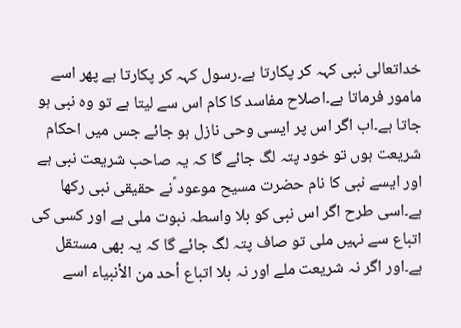خداتعالی نبی کہہ کر پکارتا ہے۔رسول کہہ کر پکارتا ہے پھر اسے مامور فرماتا ہے۔اصلاح مفاسد کا کام اس سے لیتا ہے تو وہ نبی ہو جاتا ہے۔اب اگر اس پر ایسی وحی نازل ہو جائے جس میں احکام شریعت ہوں تو خود پتہ لگ جائے گا کہ یہ صاحب شریعت نبی ہے اور ایسے نبی کا نام حضرت مسیح موعود ؑنے حقیقی نبی رکھا ہے۔اسی طرح اگر اس نبی کو بلا واسطہ نبوت ملی ہے اور کسی کی اتباع سے نہیں ملی تو صاف پتہ لگ جائے گا کہ یہ بھی مستقل ہے۔اور اگر نہ شریعت ملے اور نہ بلا اتباع أحد من الأنبياء اسے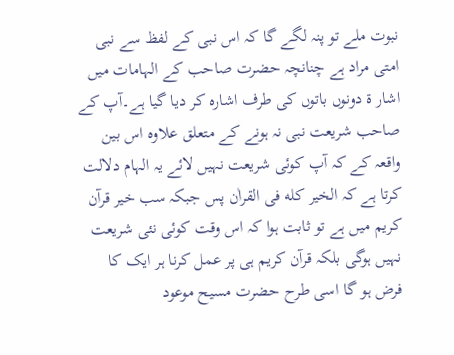نبوت ملے تو پنہ لگے گا کہ اس نبی کے لفظ سے نبی امتی مراد ہے چنانچہ حضرت صاحب کے الہامات میں اشار ۃ دونوں باتوں کی طرف اشارہ کر دیا گیا ہے۔آپ کے صاحب شریعت نبی نہ ہونے کے متعلق علاوہ اس بین واقعہ کے کہ آپ کوئی شریعت نہیں لائے یہ الہام دلالت کرتا ہے کہ الخير كله فی القراٰن پس جبکہ سب خیر قرآن کریم میں ہے تو ثابت ہوا کہ اس وقت کوئی نئی شریعت نہیں ہوگی بلکہ قرآن کریم ہی پر عمل کرنا ہر ایک کا فرض ہو گا اسی طرح حضرت مسیح موعود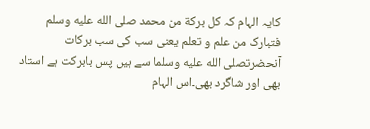کایہ الہام کہ کل بركة من محمد صلى الله عليه وسلم فتبارک من علم و تعلم یعنی سب کی سب برکات آنحضرتصلى الله عليه وسلما سے ہیں پس بابرکت ہے استاد بھی اور شاگرد بھی۔اس الہام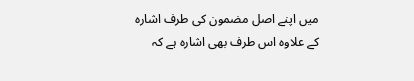میں اپنے اصل مضمون کی طرف اشارہ کے علاوہ اس طرف بھی اشارہ ہے کہ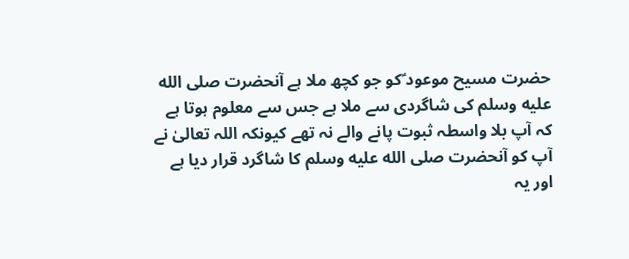حضرت مسیح موعود ؑکو جو کچھ ملا ہے آنحضرت صلى الله عليه وسلم کی شاگردی سے ملا ہے جس سے معلوم ہوتا ہے کہ آپ بلا واسطہ ثبوت پانے والے نہ تھے کیونکہ اللہ تعالیٰ نے آپ کو آنحضرت صلى الله عليه وسلم کا شاگرد قرار دیا ہے اور یہ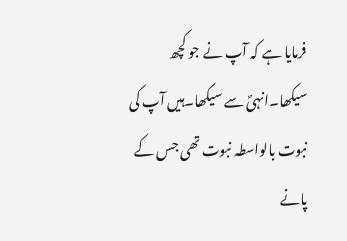فرمایا ہے کہ آپ نے جو کچھ سیکھا۔انہیؐ سے سیکھا۔ہیں آپ کی نبوت بالواسطہ نبوت تھی جس کے پانے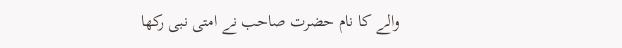والے کا نام حضرت صاحب نے امتی نبی رکھا